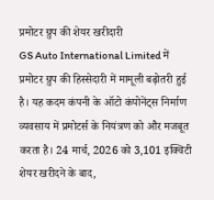प्रमोटर ग्रुप की शेयर खरीदारी
GS Auto International Limited में प्रमोटर ग्रुप की हिस्सेदारी में मामूली बढ़ोतरी हुई है। यह कदम कंपनी के ऑटो कंपोनेंट्स निर्माण व्यवसाय में प्रमोटर्स के नियंत्रण को और मजबूत करता है। 24 मार्च, 2026 को 3,101 इक्विटी शेयर खरीदने के बाद,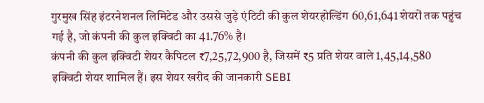गुरमुख सिंह इंटरनेशनल लिमिटेड और उससे जुड़े एंटिटी की कुल शेयरहोल्डिंग 60,61,641 शेयरों तक पहुंच गई है, जो कंपनी की कुल इक्विटी का 41.76% है।
कंपनी की कुल इक्विटी शेयर कैपिटल ₹7,25,72,900 है, जिसमें ₹5 प्रति शेयर वाले 1,45,14,580 इक्विटी शेयर शामिल हैं। इस शेयर खरीद की जानकारी SEBI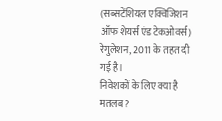(सब्सटेंशियल एक्विजिशन ऑफ शेयर्स एंड टेकओवर्स) रेगुलेशन, 2011 के तहत दी गई है।
निवेशकों के लिए क्या है मतलब?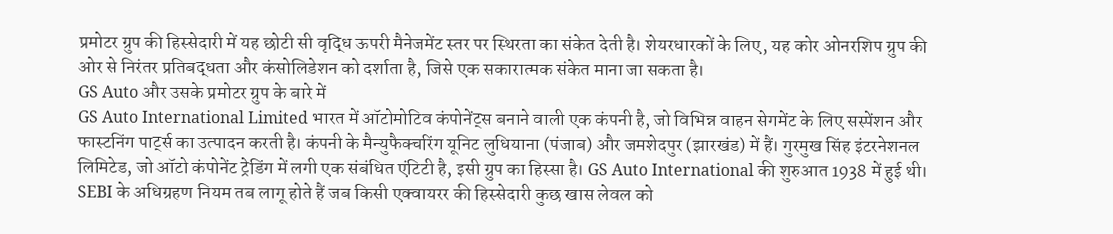प्रमोटर ग्रुप की हिस्सेदारी में यह छोटी सी वृद्धि ऊपरी मैनेजमेंट स्तर पर स्थिरता का संकेत देती है। शेयरधारकों के लिए, यह कोर ओनरशिप ग्रुप की ओर से निरंतर प्रतिबद्धता और कंसोलिडेशन को दर्शाता है, जिसे एक सकारात्मक संकेत माना जा सकता है।
GS Auto और उसके प्रमोटर ग्रुप के बारे में
GS Auto International Limited भारत में ऑटोमोटिव कंपोनेंट्स बनाने वाली एक कंपनी है, जो विभिन्न वाहन सेगमेंट के लिए सस्पेंशन और फास्टनिंग पार्ट्स का उत्पादन करती है। कंपनी के मैन्युफैक्चरिंग यूनिट लुधियाना (पंजाब) और जमशेदपुर (झारखंड) में हैं। गुरमुख सिंह इंटरनेशनल लिमिटेड, जो ऑटो कंपोनेंट ट्रेडिंग में लगी एक संबंधित एंटिटी है, इसी ग्रुप का हिस्सा है। GS Auto International की शुरुआत 1938 में हुई थी। SEBI के अधिग्रहण नियम तब लागू होते हैं जब किसी एक्वायरर की हिस्सेदारी कुछ खास लेवल को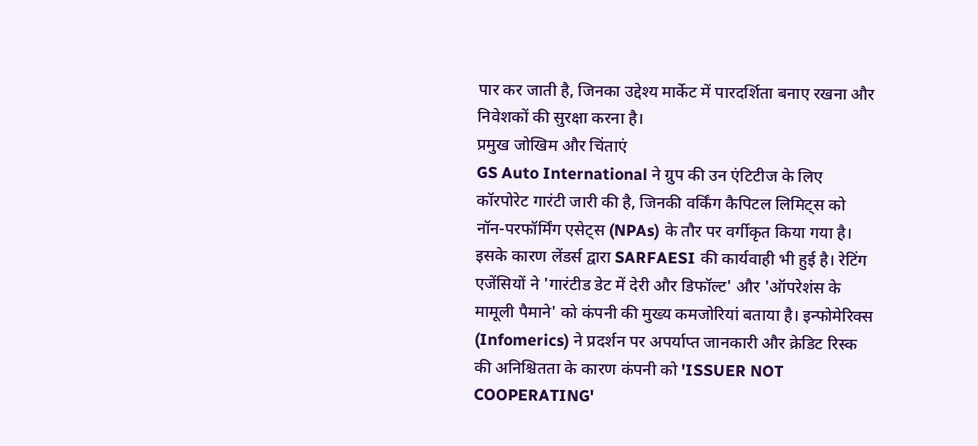पार कर जाती है, जिनका उद्देश्य मार्केट में पारदर्शिता बनाए रखना और निवेशकों की सुरक्षा करना है।
प्रमुख जोखिम और चिंताएं
GS Auto International ने ग्रुप की उन एंटिटीज के लिए कॉरपोरेट गारंटी जारी की है, जिनकी वर्किंग कैपिटल लिमिट्स को नॉन-परफॉर्मिंग एसेट्स (NPAs) के तौर पर वर्गीकृत किया गया है। इसके कारण लेंडर्स द्वारा SARFAESI की कार्यवाही भी हुई है। रेटिंग एजेंसियों ने 'गारंटीड डेट में देरी और डिफॉल्ट' और 'ऑपरेशंस के मामूली पैमाने' को कंपनी की मुख्य कमजोरियां बताया है। इन्फोमेरिक्स (Infomerics) ने प्रदर्शन पर अपर्याप्त जानकारी और क्रेडिट रिस्क की अनिश्चितता के कारण कंपनी को 'ISSUER NOT COOPERATING'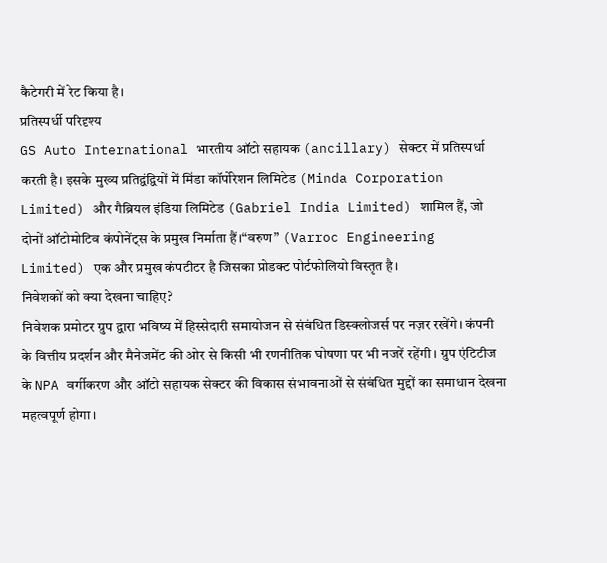कैटेगरी में रेट किया है।
प्रतिस्पर्धी परिदृश्य
GS Auto International भारतीय ऑटो सहायक (ancillary) सेक्टर में प्रतिस्पर्धा करती है। इसके मुख्य प्रतिद्वंद्वियों में मिंडा कॉर्पोरेशन लिमिटेड (Minda Corporation Limited) और गैब्रियल इंडिया लिमिटेड (Gabriel India Limited) शामिल हैं, जो दोनों ऑटोमोटिव कंपोनेंट्स के प्रमुख निर्माता हैं।“वरुण” (Varroc Engineering Limited) एक और प्रमुख कंपटीटर है जिसका प्रोडक्ट पोर्टफोलियो विस्तृत है।
निवेशकों को क्या देखना चाहिए?
निवेशक प्रमोटर ग्रुप द्वारा भविष्य में हिस्सेदारी समायोजन से संबंधित डिस्क्लोजर्स पर नज़र रखेंगे। कंपनी के वित्तीय प्रदर्शन और मैनेजमेंट की ओर से किसी भी रणनीतिक घोषणा पर भी नजरें रहेंगी। ग्रुप एंटिटीज के NPA वर्गीकरण और ऑटो सहायक सेक्टर की विकास संभावनाओं से संबंधित मुद्दों का समाधान देखना महत्वपूर्ण होगा।